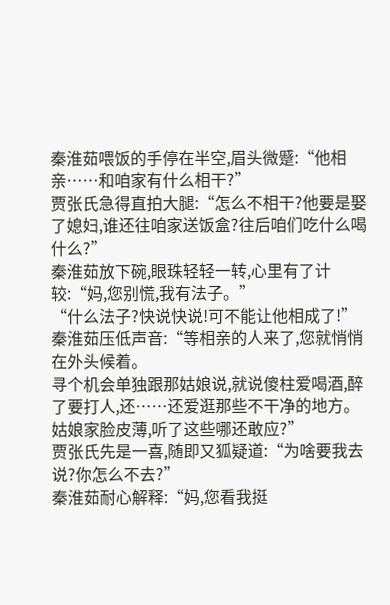秦淮茹喂饭的手停在半空,眉头微蹙:“他相亲……和咱家有什么相干?”
贾张氏急得直拍大腿:“怎么不相干?他要是娶了媳妇,谁还往咱家送饭盒?往后咱们吃什么喝什么?”
秦淮茹放下碗,眼珠轻轻一转,心里有了计较:“妈,您别慌,我有法子。”
“什么法子?快说快说!可不能让他相成了!”
秦淮茹压低声音:“等相亲的人来了,您就悄悄在外头候着。
寻个机会单独跟那姑娘说,就说傻柱爱喝酒,醉了要打人,还……还爱逛那些不干净的地方。
姑娘家脸皮薄,听了这些哪还敢应?”
贾张氏先是一喜,随即又狐疑道:“为啥要我去说?你怎么不去?”
秦淮茹耐心解释:“妈,您看我挺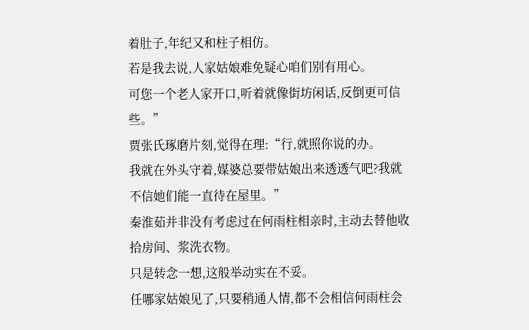着肚子,年纪又和柱子相仿。
若是我去说,人家姑娘难免疑心咱们别有用心。
可您一个老人家开口,听着就像街坊闲话,反倒更可信些。”
贾张氏琢磨片刻,觉得在理:“行,就照你说的办。
我就在外头守着,媒婆总要带姑娘出来透透气吧?我就不信她们能一直待在屋里。”
秦淮茹并非没有考虑过在何雨柱相亲时,主动去替他收拾房间、浆洗衣物。
只是转念一想,这般举动实在不妥。
任哪家姑娘见了,只要稍通人情,都不会相信何雨柱会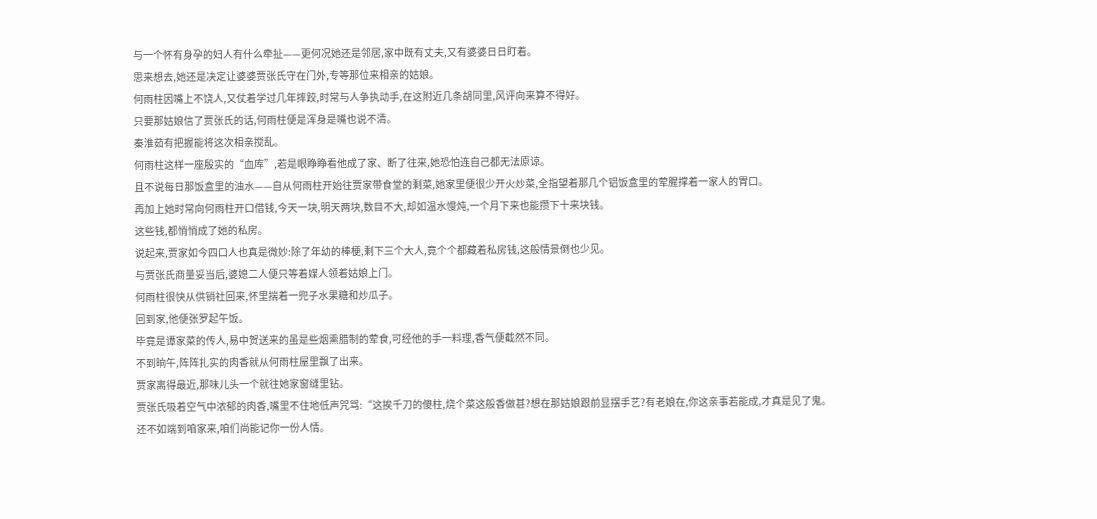与一个怀有身孕的妇人有什么牵扯——更何况她还是邻居,家中既有丈夫,又有婆婆日日盯着。
思来想去,她还是决定让婆婆贾张氏守在门外,专等那位来相亲的姑娘。
何雨柱因嘴上不饶人,又仗着学过几年摔跤,时常与人争执动手,在这附近几条胡同里,风评向来算不得好。
只要那姑娘信了贾张氏的话,何雨柱便是浑身是嘴也说不清。
秦淮茹有把握能将这次相亲搅乱。
何雨柱这样一座殷实的“血库”,若是眼睁睁看他成了家、断了往来,她恐怕连自己都无法原谅。
且不说每日那饭盒里的油水——自从何雨柱开始往贾家带食堂的剩菜,她家里便很少开火炒菜,全指望着那几个铝饭盒里的荤腥撑着一家人的胃口。
再加上她时常向何雨柱开口借钱,今天一块,明天两块,数目不大,却如温水慢炖,一个月下来也能攒下十来块钱。
这些钱,都悄悄成了她的私房。
说起来,贾家如今四口人也真是微妙:除了年幼的棒梗,剩下三个大人,竟个个都藏着私房钱,这般情景倒也少见。
与贾张氏商量妥当后,婆媳二人便只等着媒人领着姑娘上门。
何雨柱很快从供销社回来,怀里揣着一兜子水果糖和炒瓜子。
回到家,他便张罗起午饭。
毕竟是谭家菜的传人,易中贺送来的虽是些烟熏腊制的荤食,可经他的手一料理,香气便截然不同。
不到晌午,阵阵扎实的肉香就从何雨柱屋里飘了出来。
贾家离得最近,那味儿头一个就往她家窗缝里钻。
贾张氏吸着空气中浓郁的肉香,嘴里不住地低声咒骂:“这挨千刀的傻柱,烧个菜这般香做甚?想在那姑娘跟前显摆手艺?有老娘在,你这亲事若能成,才真是见了鬼。
还不如端到咱家来,咱们尚能记你一份人情。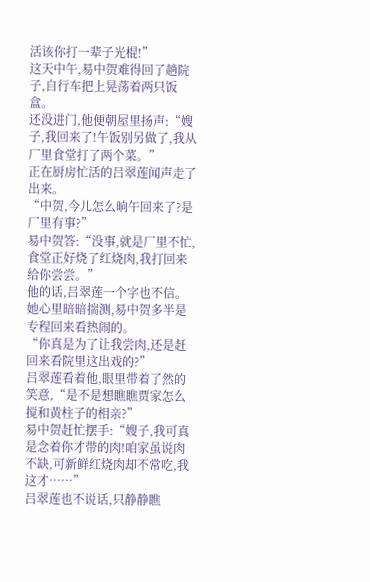活该你打一辈子光棍!”
这天中午,易中贺难得回了趟院子,自行车把上晃荡着两只饭盒。
还没进门,他便朝屋里扬声:“嫂子,我回来了!午饭别另做了,我从厂里食堂打了两个菜。”
正在厨房忙活的吕翠莲闻声走了出来。
“中贺,今儿怎么晌午回来了?是厂里有事?”
易中贺答:“没事,就是厂里不忙,食堂正好烧了红烧肉,我打回来给你尝尝。”
他的话,吕翠莲一个字也不信。
她心里暗暗揣测,易中贺多半是专程回来看热闹的。
“你真是为了让我尝肉,还是赶回来看院里这出戏的?”
吕翠莲看着他,眼里带着了然的笑意,“是不是想瞧瞧贾家怎么搅和黄柱子的相亲?”
易中贺赶忙摆手:“嫂子,我可真是念着你才带的肉!咱家虽说肉不缺,可新鲜红烧肉却不常吃,我这才……”
吕翠莲也不说话,只静静瞧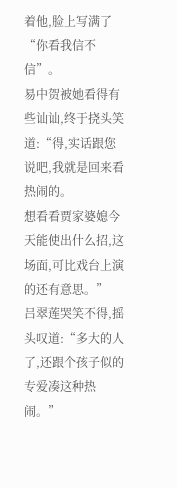着他,脸上写满了“你看我信不信”。
易中贺被她看得有些讪讪,终于挠头笑道:“得,实话跟您说吧,我就是回来看热闹的。
想看看贾家婆媳今天能使出什么招,这场面,可比戏台上演的还有意思。”
吕翠莲哭笑不得,摇头叹道:“多大的人了,还跟个孩子似的专爱凑这种热闹。”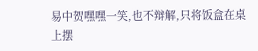易中贺嘿嘿一笑,也不辩解,只将饭盒在桌上摆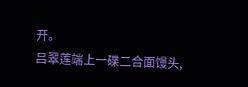开。
吕翠莲端上一碟二合面馒头,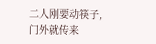二人刚要动筷子,门外就传来